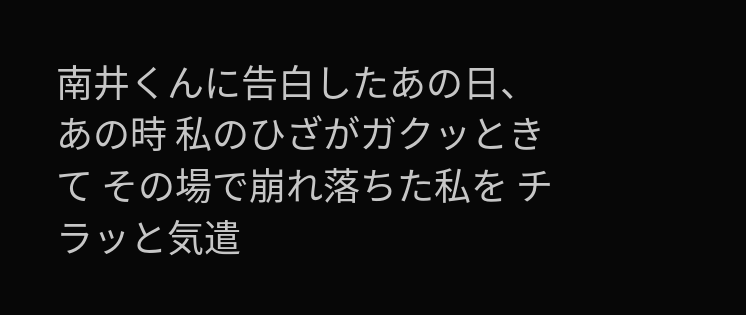南井くんに告白したあの日、 あの時 私のひざがガクッときて その場で崩れ落ちた私を チラッと気遣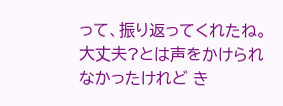って、振り返ってくれたね。 大丈夫?とは声をかけられなかったけれど き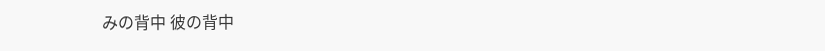みの背中 彼の背中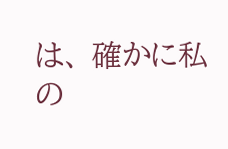は、 確かに私の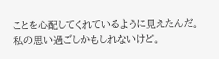ことを心配してくれているように見えたんだ。 私の思い過ごしかもしれないけど。